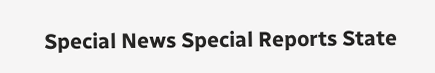Special News Special Reports State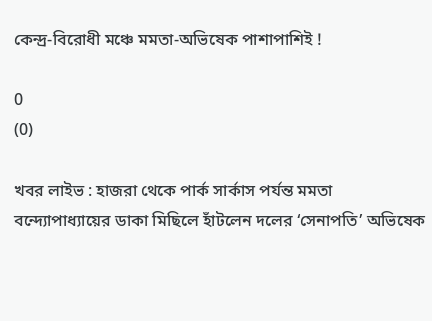কেন্দ্র-বিরোধী মঞ্চে মমতা-অভিষেক পাশাপাশিই !

0
(0)

খবর লাইভ : হাজরা থেকে পার্ক সার্কাস পর্যন্ত মমতা বন্দ্যোপাধ্যায়ের ডাকা মিছিলে হাঁটলেন দলের ‘সেনাপতি’ অভিষেক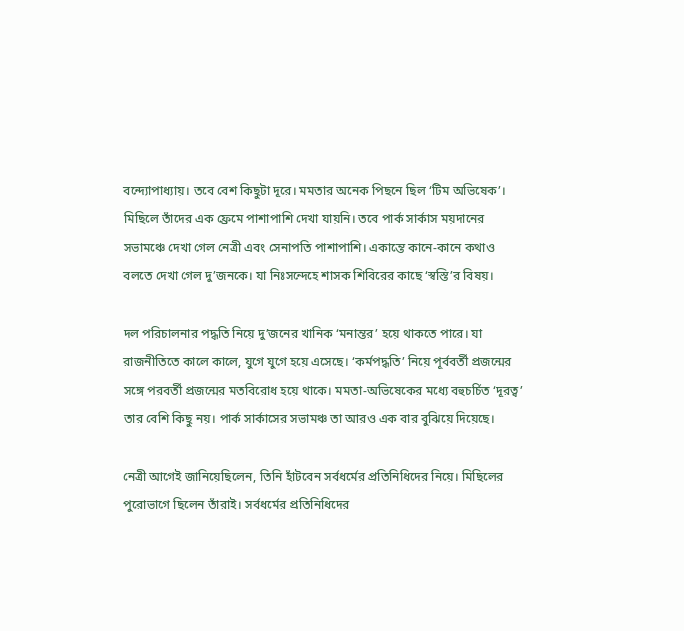বন্দ্যোপাধ্যায়। তবে বেশ কিছুটা দূরে। মমতার অনেক পিছনে ছিল ‘টিম অভিষেক’। মিছিলে তাঁদের এক ফ্রেমে পাশাপাশি দেখা যায়নি। তবে পার্ক সার্কাস ময়দানের সভামঞ্চে দেখা গেল নেত্রী এবং সেনাপতি পাশাপাশি। একান্তে কানে-কানে কথাও বলতে দেখা গেল দু’জনকে। যা নিঃসন্দেহে শাসক শিবিরের কাছে ‘স্বস্তি’র বিষয়।

দল পরিচালনার পদ্ধতি নিয়ে দু’জনের খানিক ‘মনান্তর’ হয়ে থাকতে পারে। যা রাজনীতিতে কালে কালে, যুগে যুগে হয়ে এসেছে। ‘কর্মপদ্ধতি’ নিয়ে পূর্ববর্তী প্রজন্মের সঙ্গে পরবর্তী প্রজন্মের মতবিরোধ হয়ে থাকে। মমতা-অভিষেকের মধ্যে বহুচর্চিত ‘দূরত্ব’ তার বেশি কিছু নয়। পার্ক সার্কাসের সভামঞ্চ তা আরও এক বার বুঝিয়ে দিয়েছে।

নেত্রী আগেই জানিয়েছিলেন, তিনি হাঁটবেন সর্বধর্মের প্রতিনিধিদের নিয়ে। মিছিলের পুরোভাগে ছিলেন তাঁরাই। সর্বধর্মের প্রতিনিধিদের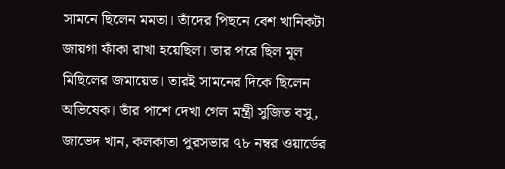সামনে ছিলেন মমতা। তাঁদের পিছনে বেশ খানিকটা জায়গা ফাঁকা রাখা হয়েছিল। তার পরে ছিল মূল মিছিলের জমায়েত। তারই সামনের দিকে ছিলেন অভিষেক। তাঁর পাশে দেখা গেল মন্ত্রী সুজিত বসু, জাভেদ খান, কলকাতা পুরসভার ৭৮ নম্বর ওয়ার্ডের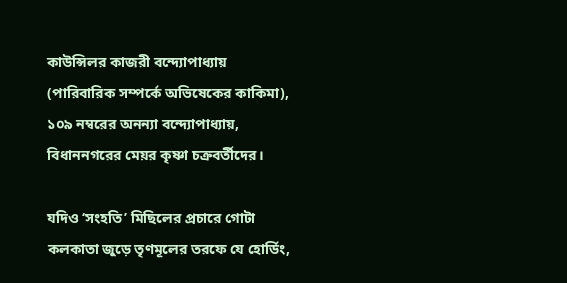কাউন্সিলর কাজরী বন্দ্যোপাধ্যায় (পারিবারিক সম্পর্কে অভিষেকের কাকিমা), ১০৯ নম্বরের অনন্যা বন্দ্যোপাধ্যায়, বিধাননগরের মেয়র কৃষ্ণা চক্রবর্তীদের।

যদিও ‘সংহতি’ মিছিলের প্রচারে গোটা কলকাতা জুড়ে তৃণমূলের তরফে যে হোর্ডিং,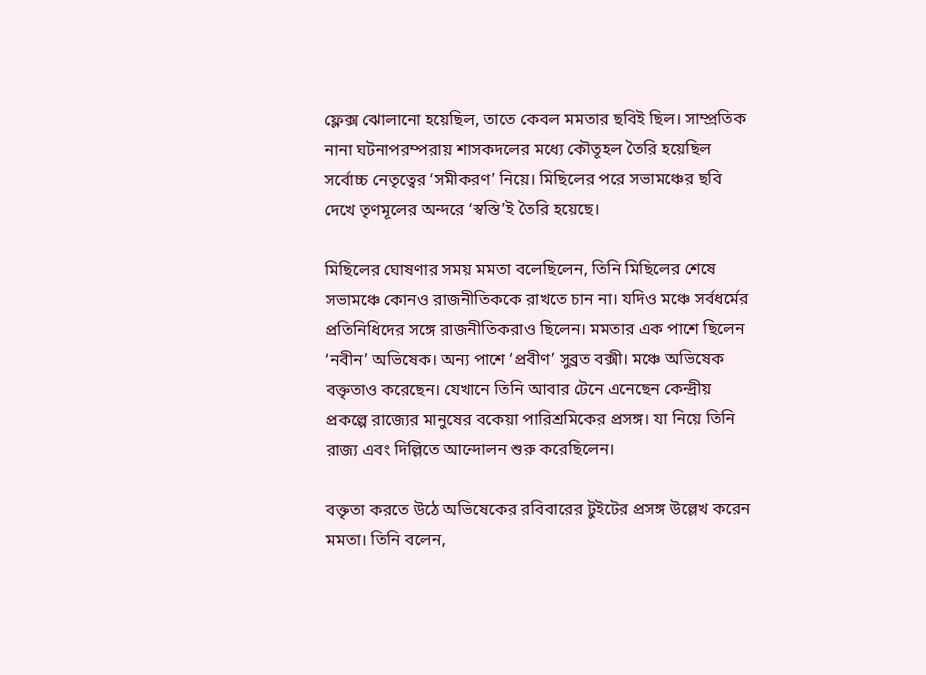ফ্লেক্স ঝোলানো হয়েছিল, তাতে কেবল মমতার ছবিই ছিল। সাম্প্রতিক নানা ঘটনাপরম্পরায় শাসকদলের মধ্যে কৌতূহল তৈরি হয়েছিল সর্বোচ্চ নেতৃত্বের ‘সমীকরণ’ নিয়ে। মিছিলের পরে সভামঞ্চের ছবি দেখে তৃণমূলের অন্দরে ‘স্বস্তি’ই তৈরি হয়েছে।

মিছিলের ঘোষণার সময় মমতা বলেছিলেন, তিনি মিছিলের শেষে সভামঞ্চে কোনও রাজনীতিককে রাখতে চান না। যদিও মঞ্চে সর্বধর্মের প্রতিনিধিদের সঙ্গে রাজনীতিকরাও ছিলেন। মমতার এক পাশে ছিলেন ‘নবীন’ অভিষেক। অন্য পাশে ‘প্রবীণ’ সুব্রত বক্সী। মঞ্চে অভিষেক বক্তৃতাও করেছেন। যেখানে তিনি আবার টেনে এনেছেন কেন্দ্রীয় প্রকল্পে রাজ্যের মানুষের বকেয়া পারিশ্রমিকের প্রসঙ্গ। যা নিয়ে তিনি রাজ্য এবং দিল্লিতে আন্দোলন শুরু করেছিলেন।

বক্তৃতা করতে উঠে অভিষেকের রবিবারের টুইটের প্রসঙ্গ উল্লেখ করেন মমতা। তিনি বলেন,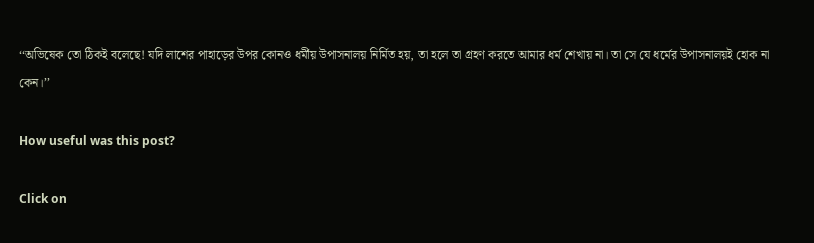‘‘অভিষেক তো ঠিকই বলেছে! যদি লাশের পাহাড়ের উপর কোনও ধর্মীয় উপাসনালয় নির্মিত হয়, তা হলে তা গ্রহণ করতে আমার ধর্ম শেখায় না। তা সে যে ধর্মের উপাসনালয়ই হোক না কেন।’’

How useful was this post?

Click on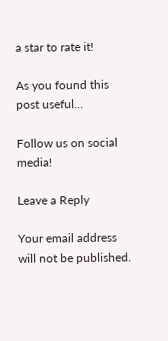a star to rate it!

As you found this post useful...

Follow us on social media!

Leave a Reply

Your email address will not be published.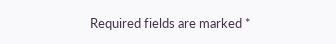Required fields are marked *